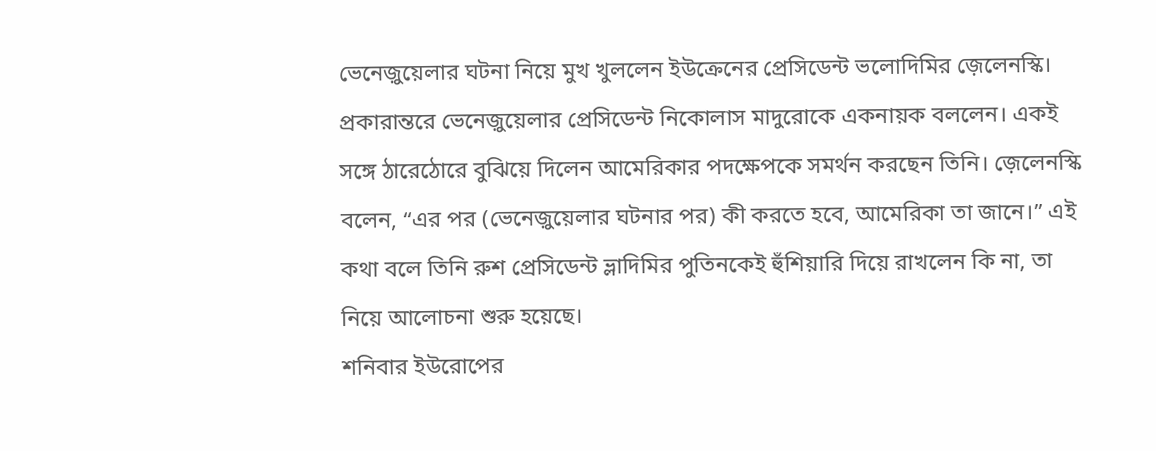ভেনেজ়ুয়েলার ঘটনা নিয়ে মুখ খুললেন ইউক্রেনের প্রেসিডেন্ট ভলোদিমির জ়েলেনস্কি। প্রকারান্তরে ভেনেজ়ুয়েলার প্রেসিডেন্ট নিকোলাস মাদুরোকে একনায়ক বললেন। একই সঙ্গে ঠারেঠোরে বুঝিয়ে দিলেন আমেরিকার পদক্ষেপকে সমর্থন করছেন তিনি। জ়েলেনস্কি বলেন, “এর পর (ভেনেজ়ুয়েলার ঘটনার পর) কী করতে হবে, আমেরিকা তা জানে।” এই কথা বলে তিনি রুশ প্রেসিডেন্ট ভ্লাদিমির পুতিনকেই হুঁশিয়ারি দিয়ে রাখলেন কি না, তা নিয়ে আলোচনা শুরু হয়েছে।
শনিবার ইউরোপের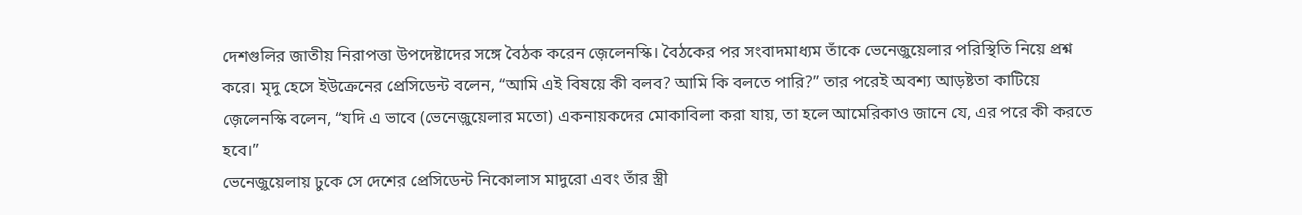দেশগুলির জাতীয় নিরাপত্তা উপদেষ্টাদের সঙ্গে বৈঠক করেন জ়েলেনস্কি। বৈঠকের পর সংবাদমাধ্যম তাঁকে ভেনেজ়ুয়েলার পরিস্থিতি নিয়ে প্রশ্ন করে। মৃদু হেসে ইউক্রেনের প্রেসিডেন্ট বলেন, “আমি এই বিষয়ে কী বলব? আমি কি বলতে পারি?” তার পরেই অবশ্য আড়ষ্টতা কাটিয়ে জ়েলেনস্কি বলেন, “যদি এ ভাবে (ভেনেজ়ুয়েলার মতো) একনায়কদের মোকাবিলা করা যায়, তা হলে আমেরিকাও জানে যে, এর পরে কী করতে হবে।”
ভেনেজ়ুয়েলায় ঢুকে সে দেশের প্রেসিডেন্ট নিকোলাস মাদুরো এবং তাঁর স্ত্রী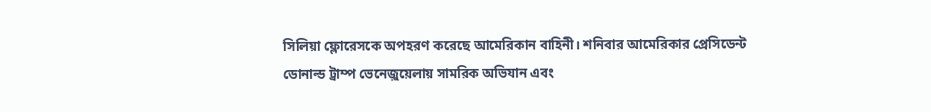সিলিয়া ফ্লোরেসকে অপহরণ করেছে আমেরিকান বাহিনী। শনিবার আমেরিকার প্রেসিডেন্ট ডোনাল্ড ট্রাম্প ভেনেজ়ুয়েলায় সামরিক অভিযান এবং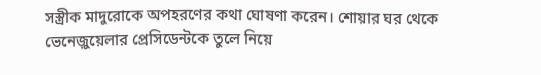সস্ত্রীক মাদুরোকে অপহরণের কথা ঘোষণা করেন। শোয়ার ঘর থেকে ভেনেজ়ুয়েলার প্রেসিডেন্টকে তুলে নিয়ে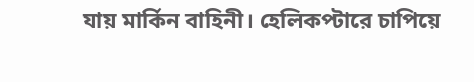যায় মার্কিন বাহিনী। হেলিকপ্টারে চাপিয়ে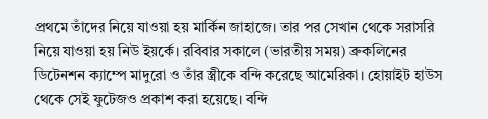প্রথমে তাঁদের নিয়ে যাওয়া হয় মার্কিন জাহাজে। তার পর সেখান থেকে সরাসরি নিয়ে যাওয়া হয় নিউ ইয়র্কে। রবিবার সকালে (ভারতীয় সময়) ব্রুকলিনের ডিটেনশন ক্যাম্পে মাদুরো ও তাঁর স্ত্রীকে বন্দি করেছে আমেরিকা। হোয়াইট হাউস থেকে সেই ফুটেজও প্রকাশ করা হয়েছে। বন্দি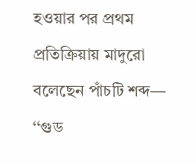হওয়ার পর প্রথম প্রতিক্রিয়ায় মাদুরো বলেছেন পাঁচটি শব্দ— ‘‘গুড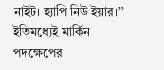নাইট। হ্যাপি নিউ ইয়ার।’’ ইতিমধ্যেই মার্কিন পদক্ষেপের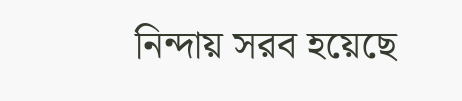নিন্দায় সরব হয়েছে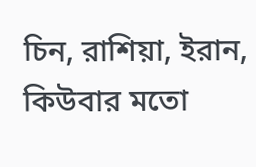চিন, রাশিয়া, ইরান, কিউবার মতো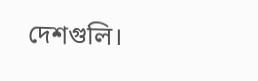দেশগুলি।